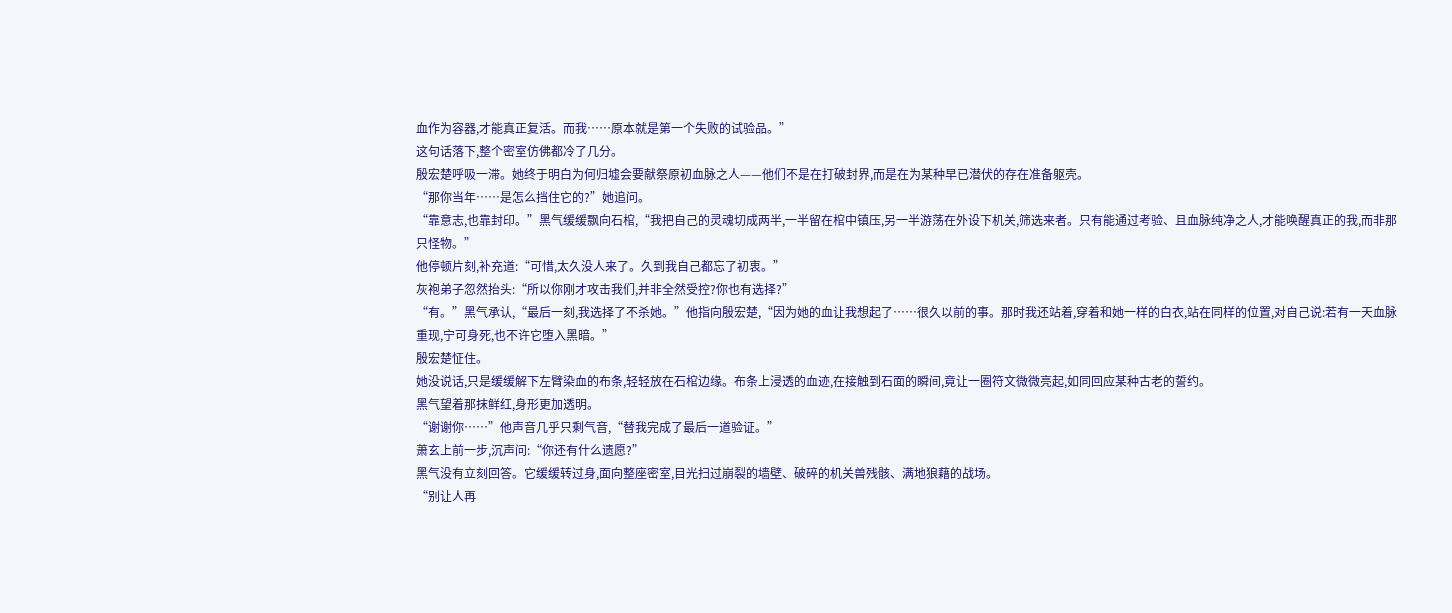血作为容器,才能真正复活。而我……原本就是第一个失败的试验品。”
这句话落下,整个密室仿佛都冷了几分。
殷宏楚呼吸一滞。她终于明白为何归墟会要献祭原初血脉之人——他们不是在打破封界,而是在为某种早已潜伏的存在准备躯壳。
“那你当年……是怎么挡住它的?”她追问。
“靠意志,也靠封印。”黑气缓缓飘向石棺,“我把自己的灵魂切成两半,一半留在棺中镇压,另一半游荡在外设下机关,筛选来者。只有能通过考验、且血脉纯净之人,才能唤醒真正的我,而非那只怪物。”
他停顿片刻,补充道:“可惜,太久没人来了。久到我自己都忘了初衷。”
灰袍弟子忽然抬头:“所以你刚才攻击我们,并非全然受控?你也有选择?”
“有。”黑气承认,“最后一刻,我选择了不杀她。”他指向殷宏楚,“因为她的血让我想起了……很久以前的事。那时我还站着,穿着和她一样的白衣,站在同样的位置,对自己说:若有一天血脉重现,宁可身死,也不许它堕入黑暗。”
殷宏楚怔住。
她没说话,只是缓缓解下左臂染血的布条,轻轻放在石棺边缘。布条上浸透的血迹,在接触到石面的瞬间,竟让一圈符文微微亮起,如同回应某种古老的誓约。
黑气望着那抹鲜红,身形更加透明。
“谢谢你……”他声音几乎只剩气音,“替我完成了最后一道验证。”
萧玄上前一步,沉声问:“你还有什么遗愿?”
黑气没有立刻回答。它缓缓转过身,面向整座密室,目光扫过崩裂的墙壁、破碎的机关兽残骸、满地狼藉的战场。
“别让人再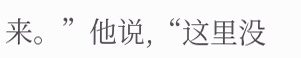来。”他说,“这里没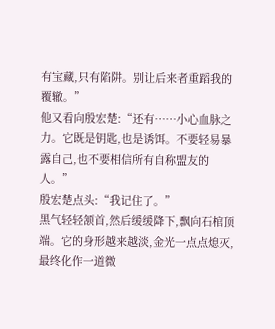有宝藏,只有陷阱。别让后来者重蹈我的覆辙。”
他又看向殷宏楚:“还有……小心血脉之力。它既是钥匙,也是诱饵。不要轻易暴露自己,也不要相信所有自称盟友的人。”
殷宏楚点头:“我记住了。”
黑气轻轻颔首,然后缓缓降下,飘向石棺顶端。它的身形越来越淡,金光一点点熄灭,最终化作一道微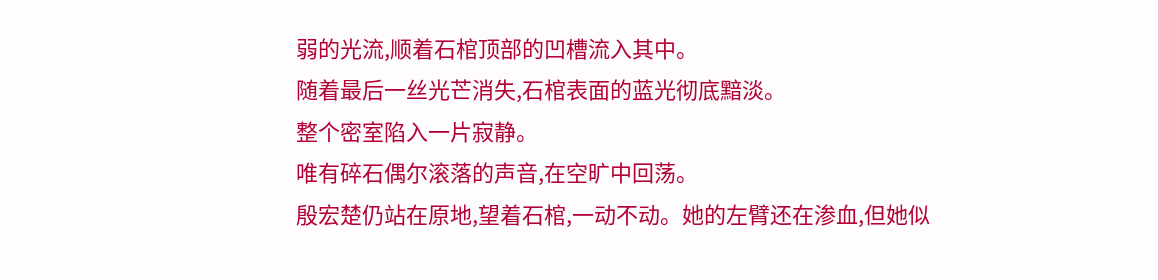弱的光流,顺着石棺顶部的凹槽流入其中。
随着最后一丝光芒消失,石棺表面的蓝光彻底黯淡。
整个密室陷入一片寂静。
唯有碎石偶尔滚落的声音,在空旷中回荡。
殷宏楚仍站在原地,望着石棺,一动不动。她的左臂还在渗血,但她似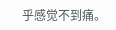乎感觉不到痛。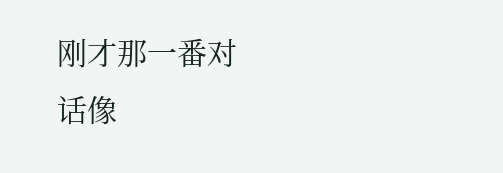刚才那一番对话像